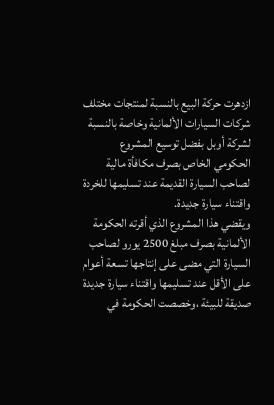ازدهرت حركة البيع بالنسبة لمنتجات مختلف شركات السيارات الألمانية وخاصة بالنسبة لشركة أوبل بفضل توسيع المشروع الحكومي الخاص بصرف مكافأة مالية لصاحب السيارة القديمة عند تسليمها للخردة واقتناء سيارة جديدة.
ويقضي هذا المشروع الذي أقرته الحكومة الألمانية بصرف مبلغ 2500 يورو لصاحب السيارة التي مضى على إنتاجها تسعة أعوام على الأقل عند تسليمها واقتناء سيارة جديدة صديقة للبيئة ،وخصصت الحكومة في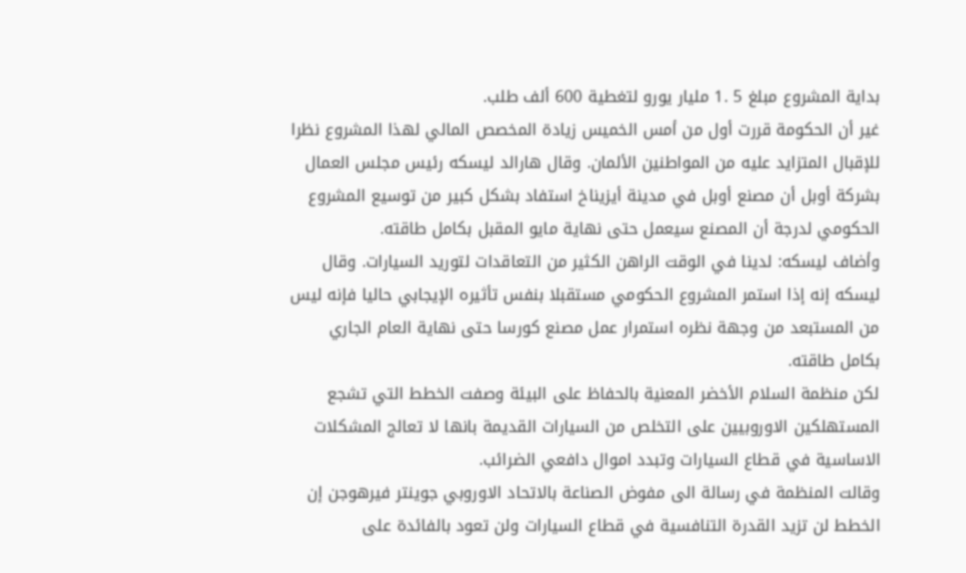بداية المشروع مبلغ 5 .1 مليار يورو لتغطية 600 ألف طلب.
غير أن الحكومة قررت أول من أمس الخميس زيادة المخصص المالي لهذا المشروع نظرا للإقبال المتزايد عليه من المواطنين الألمان. وقال هارالد ليسكه رئيس مجلس العمال بشركة أوبل أن مصنع أوبل في مدينة أيزيناخ استفاد بشكل كبير من توسيع المشروع الحكومي لدرجة أن المصنع سيعمل حتى نهاية مايو المقبل بكامل طاقته.
وأضاف ليسكه: لدينا في الوقت الراهن الكثير من التعاقدات لتوريد السيارات. وقال ليسكه إنه إذا استمر المشروع الحكومي مستقبلا بنفس تأثيره الإيجابي حاليا فإنه ليس من المستبعد من وجهة نظره استمرار عمل مصنع كورسا حتى نهاية العام الجاري بكامل طاقته.
لكن منظمة السلام الأخضر المعنية بالحفاظ على البيئة وصفت الخطط التي تشجع المستهلكين الاوروبيين على التخلص من السيارات القديمة بانها لا تعالج المشكلات الاساسية في قطاع السيارات وتبدد اموال دافعي الضرائب.
وقالت المنظمة في رسالة الى مفوض الصناعة بالاتحاد الاوروبي جوينتر فيرهوجن إن الخطط لن تزيد القدرة التنافسية في قطاع السيارات ولن تعود بالفائدة على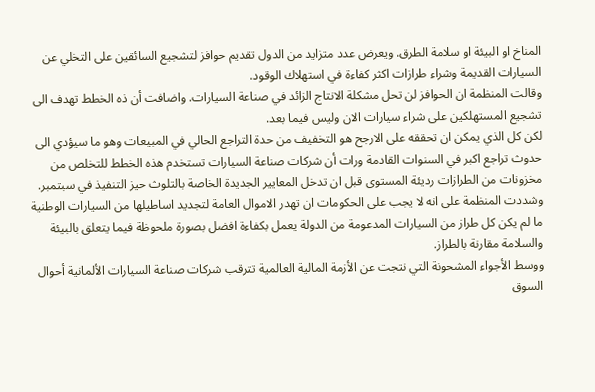المناخ او البيئة او سلامة الطرق. ويعرض عدد متزايد من الدول تقديم حوافز لتشجيع السائقين على التخلي عن السيارات القديمة وشراء طرازات اكثر كفاءة في استهلاك الوقود.
وقالت المنظمة ان الحوافز لن تحل مشكلة الانتاج الزائد في صناعة السيارات. واضافت أن ذه الخطط تهدف الى تشجيع المستهلكين على شراء سيارات الان وليس فيما بعد.
لكن كل الذي يمكن ان تحققه على الارجح هو التخفيف من حدة التراجع الحالي في المبيعات وهو ما سيؤدي الى حدوث تراجع اكبر في السنوات القادمة ورات أن شركات صناعة السيارات تستخدم هذه الخطط للتخلص من مخزونات من الطرازات رديئة المستوى قبل ان تدخل المعايير الجديدة الخاصة بالتلوث حيز التنفيذ في سبتمبر.
وشددت المنظمة على انه لا يجب على الحكومات ان تهدر الاموال العامة لتجديد اساطيلها من السيارات الوطنية ما لم يكن كل طراز من السيارات المدعومة من الدولة يعمل بكفاءة افضل بصورة ملحوظة فيما يتعلق بالبيئة والسلامة مقارنة بالطراز.
ووسط الأجواء المشحونة التي نتجت عن الأزمة المالية العالمية تترقب شركات صناعة السيارات الألمانية أحوال السوق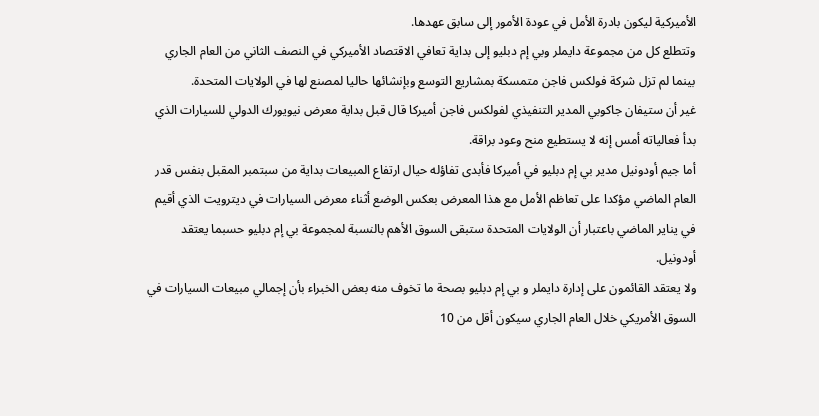الأميركية ليكون بادرة الأمل في عودة الأمور إلى سابق عهدها.
وتتطلع كل من مجموعة دايملر وبي إم دبليو إلى بداية تعافي الاقتصاد الأميركي في النصف الثاني من العام الجاري بينما لم تزل شركة فولكس فاجن متمسكة بمشاريع التوسع وبإنشائها حاليا لمصنع لها في الولايات المتحدة.
غير أن ستيفان جاكوبي المدير التنفيذي لفولكس فاجن أميركا قال قبل بداية معرض نيويورك الدولي للسيارات الذي بدأ فعالياته أمس إنه لا يستطيع منح وعود براقة.
أما جيم أودونيل مدير بي إم دبليو في أميركا فأبدى تفاؤله حيال ارتفاع المبيعات بداية من سبتمبر المقبل بنفس قدر العام الماضي مؤكدا على تعاظم الأمل مع هذا المعرض بعكس الوضع أثناء معرض السيارات في ديترويت الذي أقيم في يناير الماضي باعتبار أن الولايات المتحدة ستبقى السوق الأهم بالنسبة لمجموعة بي إم دبليو حسبما يعتقد أودونيل.
ولا يعتقد القائمون على إدارة دايملر و بي إم دبليو بصحة ما تخوف منه بعض الخبراء بأن إجمالي مبيعات السيارات في السوق الأمريكي خلال العام الجاري سيكون أقل من 10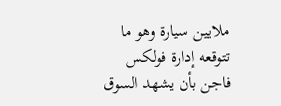ملايين سيارة وهو ما تتوقعه إدارة فولكس فاجن بأن يشهد السوق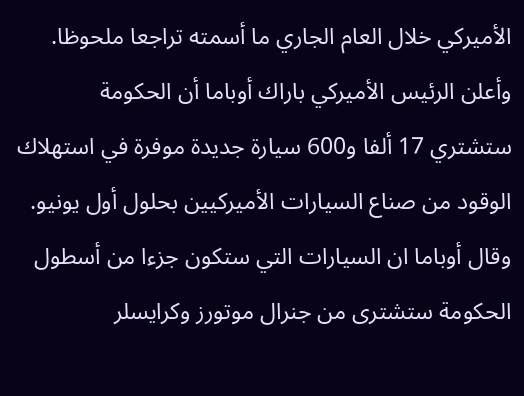الأميركي خلال العام الجاري ما أسمته تراجعا ملحوظا.
وأعلن الرئيس الأميركي باراك أوباما أن الحكومة ستشتري 17 ألفا و600 سيارة جديدة موفرة في استهلاك الوقود من صناع السيارات الأميركيين بحلول أول يونيو.
وقال أوباما ان السيارات التي ستكون جزءا من أسطول الحكومة ستشترى من جنرال موتورز وكرايسلر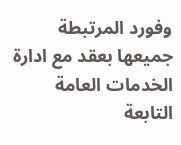وفورد المرتبطة جميعها بعقد مع ادارة الخدمات العامة التابعة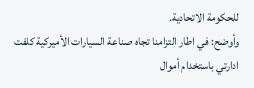للحكومة الاتحادية.
وأوضح: في اطار التزامنا تجاه صناعة السيارات الأميركية كلفت ادارتي باستخدام أموال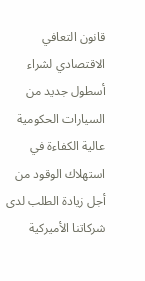قانون التعافي الاقتصادي لشراء أسطول جديد من السيارات الحكومية عالية الكفاءة في استهلاك الوقود من أجل زيادة الطلب لدى شركاتنا الأميركية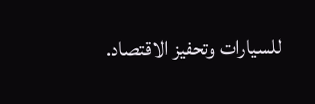للسيارات وتحفيز الاقتصاد.